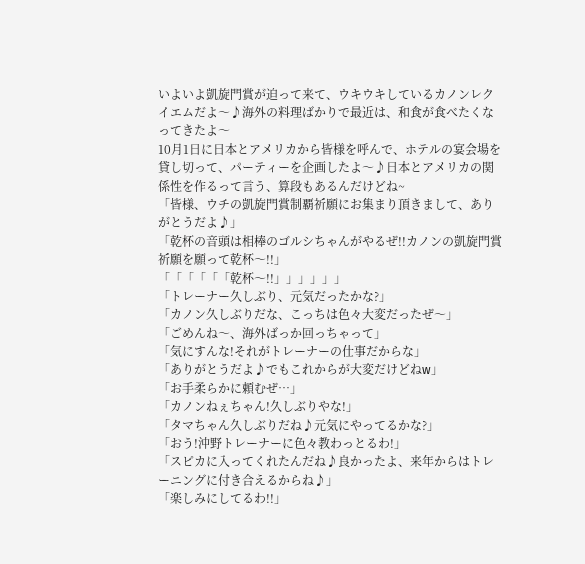いよいよ凱旋門賞が迫って来て、ウキウキしているカノンレクイエムだよ〜♪海外の料理ばかりで最近は、和食が食べたくなってきたよ〜
10月1日に日本とアメリカから皆様を呼んで、ホテルの宴会場を貸し切って、パーティーを企画したよ〜♪日本とアメリカの関係性を作るって言う、算段もあるんだけどね~
「皆様、ウチの凱旋門賞制覇祈願にお集まり頂きまして、ありがとうだよ♪」
「乾杯の音頭は相棒のゴルシちゃんがやるぜ!!カノンの凱旋門賞祈願を願って乾杯〜!!」
「「「「「「乾杯〜!!」」」」」」
「トレーナー久しぶり、元気だったかな?」
「カノン久しぶりだな、こっちは色々大変だったぜ〜」
「ごめんね〜、海外ばっか回っちゃって」
「気にすんな!それがトレーナーの仕事だからな」
「ありがとうだよ♪でもこれからが大変だけどねw」
「お手柔らかに頼むぜ…」
「カノンねぇちゃん!久しぶりやな!」
「タマちゃん久しぶりだね♪元気にやってるかな?」
「おう!沖野トレーナーに色々教わっとるわ!」
「スピカに入ってくれたんだね♪良かったよ、来年からはトレーニングに付き合えるからね♪」
「楽しみにしてるわ!!」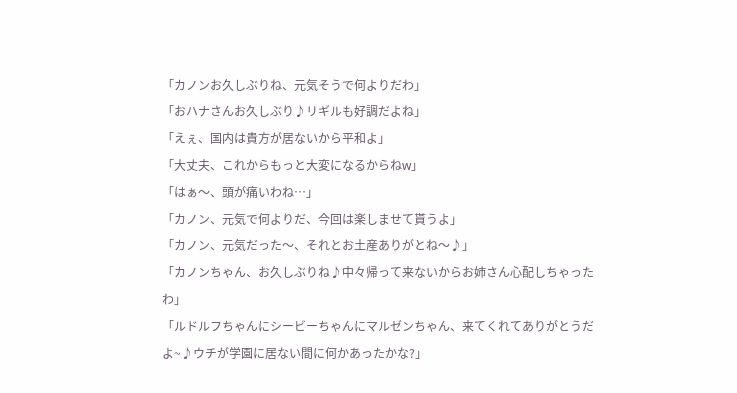「カノンお久しぶりね、元気そうで何よりだわ」
「おハナさんお久しぶり♪リギルも好調だよね」
「えぇ、国内は貴方が居ないから平和よ」
「大丈夫、これからもっと大変になるからねw」
「はぁ〜、頭が痛いわね…」
「カノン、元気で何よりだ、今回は楽しませて貰うよ」
「カノン、元気だった〜、それとお土産ありがとね〜♪」
「カノンちゃん、お久しぶりね♪中々帰って来ないからお姉さん心配しちゃったわ」
「ルドルフちゃんにシービーちゃんにマルゼンちゃん、来てくれてありがとうだよ~♪ウチが学園に居ない間に何かあったかな?」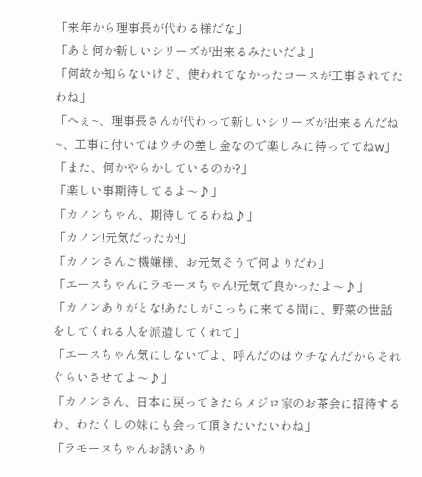「来年から理事長が代わる様だな」
「あと何か新しいシリーズが出来るみたいだよ」
「何故か知らないけど、使われてなかったコースが工事されてたわね」
「へぇ~、理事長さんが代わって新しいシリーズが出来るんだね~、工事に付いてはウチの差し金なので楽しみに待っててねw」
「また、何かやらかしているのか?」
「楽しい事期待してるよ〜♪」
「カノンちゃん、期待してるわね♪」
「カノン!元気だったか!」
「カノンさんご機嫌様、お元気そうで何よりだわ」
「エースちゃんにラモーヌちゃん!元気で良かったよ〜♪」
「カノンありがとな!あたしがこっちに来てる間に、野菜の世話をしてくれる人を派遣してくれて」
「エースちゃん気にしないでよ、呼んだのはウチなんだからそれぐらいさせてよ〜♪」
「カノンさん、日本に戻ってきたらメジロ家のお茶会に招待するわ、わたくしの妹にも会って頂きたいたいわね」
「ラモーヌちゃんお誘いあり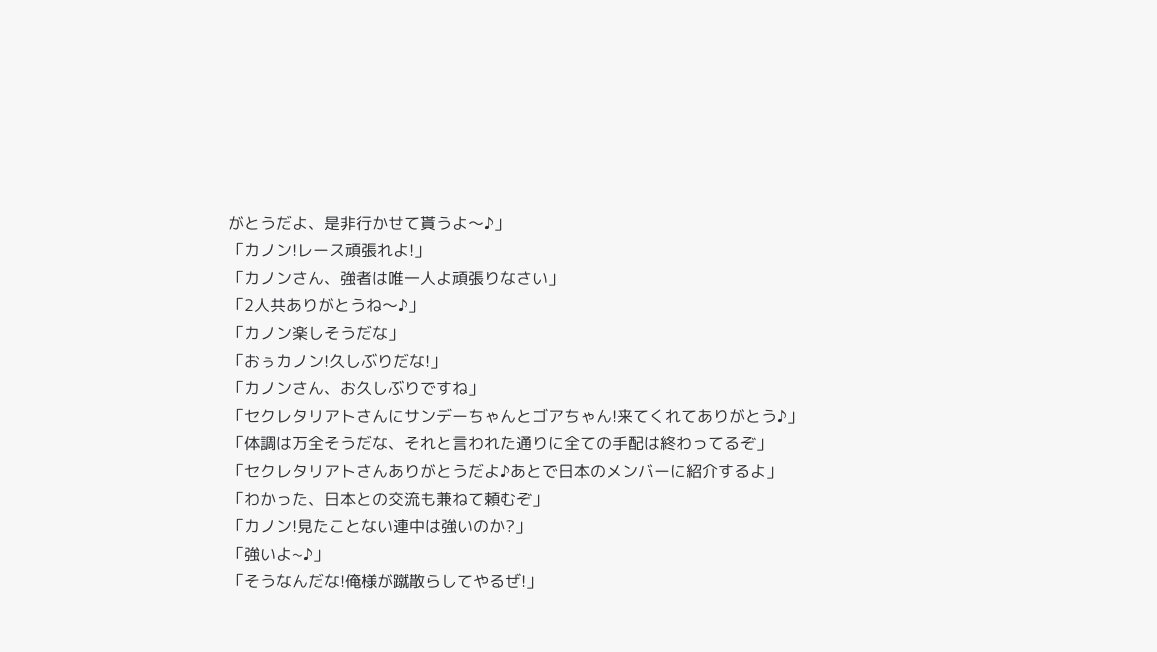がとうだよ、是非行かせて貰うよ〜♪」
「カノン!レース頑張れよ!」
「カノンさん、強者は唯一人よ頑張りなさい」
「2人共ありがとうね〜♪」
「カノン楽しそうだな」
「おぅカノン!久しぶりだな!」
「カノンさん、お久しぶりですね」
「セクレタリアトさんにサンデーちゃんとゴアちゃん!来てくれてありがとう♪」
「体調は万全そうだな、それと言われた通りに全ての手配は終わってるぞ」
「セクレタリアトさんありがとうだよ♪あとで日本のメンバーに紹介するよ」
「わかった、日本との交流も兼ねて頼むぞ」
「カノン!見たことない連中は強いのか?」
「強いよ~♪」
「そうなんだな!俺様が蹴散らしてやるぜ!」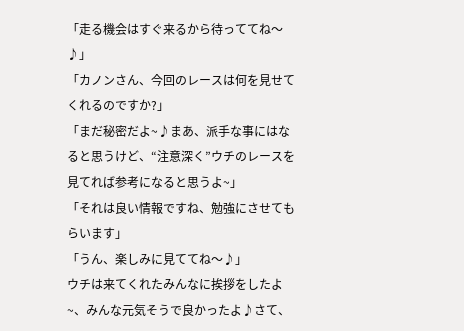「走る機会はすぐ来るから待っててね〜♪」
「カノンさん、今回のレースは何を見せてくれるのですか?」
「まだ秘密だよ~♪まあ、派手な事にはなると思うけど、“注意深く”ウチのレースを見てれば参考になると思うよ~」
「それは良い情報ですね、勉強にさせてもらいます」
「うん、楽しみに見ててね〜♪」
ウチは来てくれたみんなに挨拶をしたよ~、みんな元気そうで良かったよ♪さて、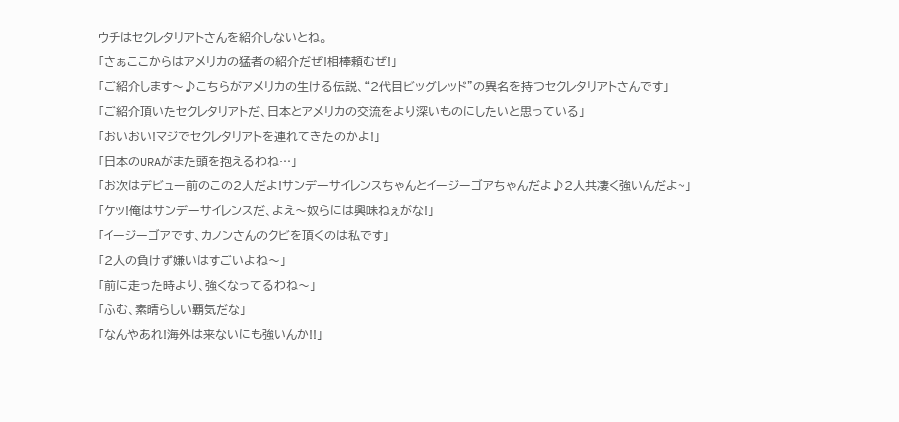ウチはセクレタリアトさんを紹介しないとね。
「さぁここからはアメリカの猛者の紹介だぜ!相棒頼むぜ!」
「ご紹介します〜♪こちらがアメリカの生ける伝説、“2代目ビッグレッド”の異名を持つセクレタリアトさんです」
「ご紹介頂いたセクレタリアトだ、日本とアメリカの交流をより深いものにしたいと思っている」
「おいおい!マジでセクレタリアトを連れてきたのかよ!」
「日本のURAがまた頭を抱えるわね…」
「お次はデビュー前のこの2人だよ!サンデーサイレンスちゃんとイージーゴアちゃんだよ♪2人共凄く強いんだよ~」
「ケッ!俺はサンデーサイレンスだ、よえ〜奴らには興味ねぇがな!」
「イージーゴアです、カノンさんのクビを頂くのは私です」
「2人の負けず嫌いはすごいよね〜」
「前に走った時より、強くなってるわね〜」
「ふむ、素晴らしい覇気だな」
「なんやあれ!海外は来ないにも強いんか!!」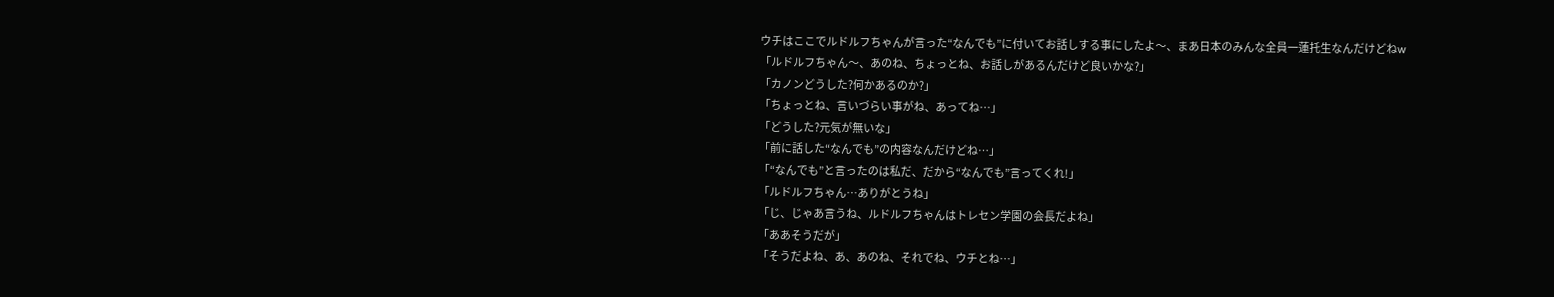ウチはここでルドルフちゃんが言った“なんでも”に付いてお話しする事にしたよ〜、まあ日本のみんな全員一蓮托生なんだけどねw
「ルドルフちゃん〜、あのね、ちょっとね、お話しがあるんだけど良いかな?」
「カノンどうした?何かあるのか?」
「ちょっとね、言いづらい事がね、あってね…」
「どうした?元気が無いな」
「前に話した“なんでも”の内容なんだけどね…」
「“なんでも”と言ったのは私だ、だから“なんでも”言ってくれ!」
「ルドルフちゃん…ありがとうね」
「じ、じゃあ言うね、ルドルフちゃんはトレセン学園の会長だよね」
「ああそうだが」
「そうだよね、あ、あのね、それでね、ウチとね…」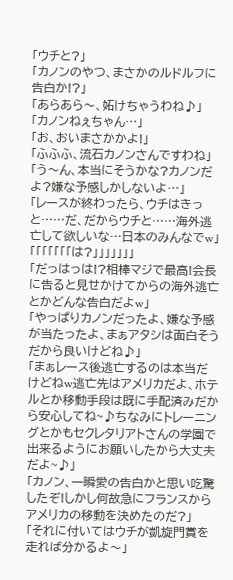「ウチと?」
「カノンのやつ、まさかのルドルフに告白か!?」
「あらあら〜、妬けちゃうわね♪」
「カノンねぇちゃん…」
「お、おいまさかかよ!」
「ふふふ、流石カノンさんですわね」
「う〜ん、本当にそうかな?カノンだよ?嫌な予感しかしないよ…」
「レースが終わったら、ウチはきっと……だ、だからウチと……海外逃亡して欲しいな…日本のみんなでw」
「「「「「「「は?」」」」」」」
「だっはっは!?相棒マジで最高!会長に告ると見せかけてからの海外逃亡とかどんな告白だよw」
「やっぱりカノンだったよ、嫌な予感が当たったよ、まぁアタシは面白そうだから良いけどね♪」
「まぁレース後逃亡するのは本当だけどねw逃亡先はアメリカだよ、ホテルとか移動手段は既に手配済みだから安心してね~♪ちなみにトレーニングとかもセクレタリアトさんの学園で出来るようにお願いしたから大丈夫だよ~♪」
「カノン、一瞬愛の告白かと思い吃驚したぞ!しかし何故急にフランスからアメリカの移動を決めたのだ?」
「それに付いてはウチが凱旋門賞を走れば分かるよ〜」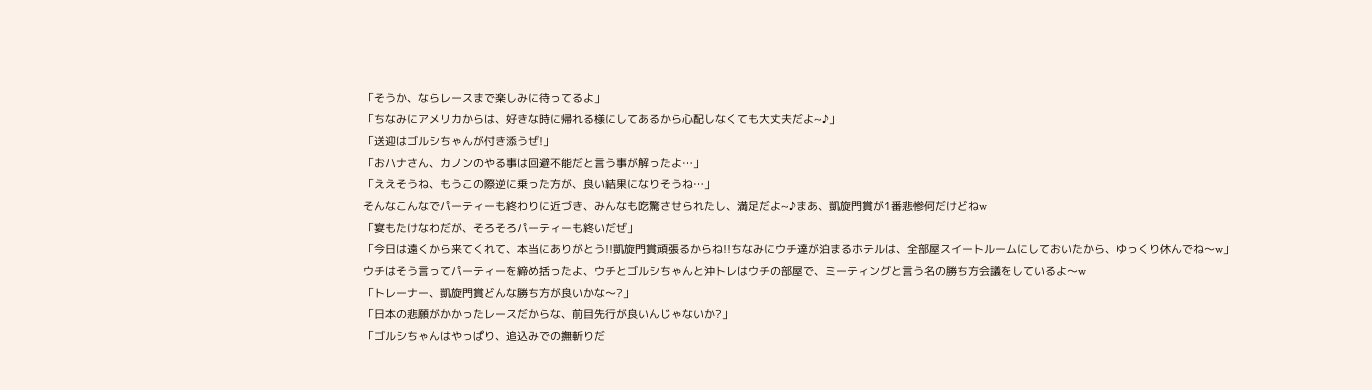「そうか、ならレースまで楽しみに待ってるよ」
「ちなみにアメリカからは、好きな時に帰れる様にしてあるから心配しなくても大丈夫だよ~♪」
「送迎はゴルシちゃんが付き添うぜ!」
「おハナさん、カノンのやる事は回避不能だと言う事が解ったよ…」
「ええそうね、もうこの際逆に乗った方が、良い結果になりそうね…」
そんなこんなでパーティーも終わりに近づき、みんなも吃驚させられたし、満足だよ~♪まあ、凱旋門賞が1番悲惨何だけどねw
「宴もたけなわだが、そろそろパーティーも終いだぜ」
「今日は遠くから来てくれて、本当にありがとう!!凱旋門賞頑張るからね!!ちなみにウチ達が泊まるホテルは、全部屋スイートルームにしておいたから、ゆっくり休んでね〜w」
ウチはそう言ってパーティーを締め括ったよ、ウチとゴルシちゃんと沖トレはウチの部屋で、ミーティングと言う名の勝ち方会議をしているよ〜w
「トレーナー、凱旋門賞どんな勝ち方が良いかな〜?」
「日本の悲願がかかったレースだからな、前目先行が良いんじゃないか?」
「ゴルシちゃんはやっぱり、追込みでの撫斬りだ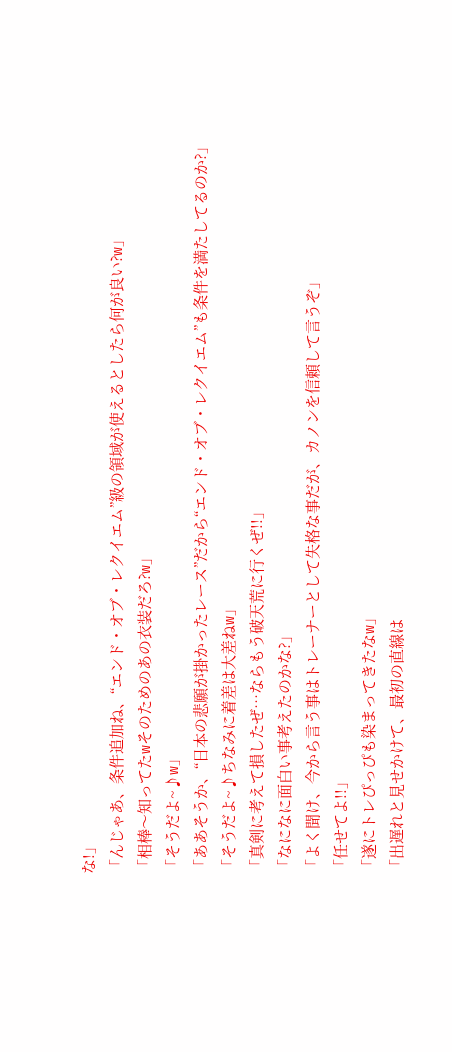な!」
「んじゃあ、条件追加ね、“エンド・オブ・レクイエム”級の領域が使えるとしたら何が良い?w」
「相棒〜知ってたwそのためのあの衣装だろ?w」
「そうだよ~♪w」
「ああそうか、“日本の悲願が掛かったレース”だから“エンド・オブ・レクイエム”も条件を満たしてるのか?」
「そうだよ~♪ちなみに着差は大差ねw」
「真剣に考えて損したぜ…ならもう破天荒に行くぜ!!」
「なになに面白い事考えたのかな?」
「よく聞け、今から言う事はトレーナーとして失格な事だが、カノンを信頼して言うぞ」
「任せてよ!!」
「遂にトレぴっぴも染まってきたなw」
「出遅れと見せかけて、最初の直線は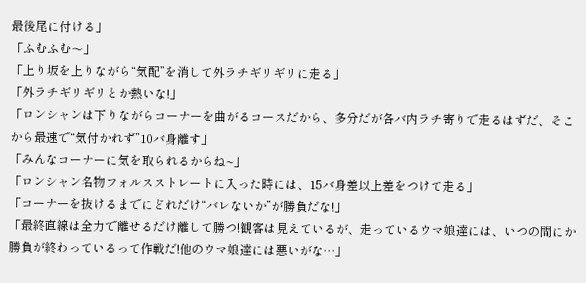最後尾に付ける」
「ふむふむ〜」
「上り坂を上りながら“気配”を消して外ラチギリギリに走る」
「外ラチギリギリとか熱いな!」
「ロンシャンは下りながらコーナーを曲がるコースだから、多分だが各バ内ラチ寄りで走るはずだ、そこから最速で“気付かれず”10バ身離す」
「みんなコーナーに気を取られるからね~」
「ロンシャン名物フォルスストレートに入った時には、15バ身差以上差をつけて走る」
「コーナーを抜けるまでにどれだけ“バレないか”が勝負だな!」
「最終直線は全力で離せるだけ離して勝つ!観客は見えているが、走っているウマ娘達には、いつの間にか勝負が終わっているって作戦だ!他のウマ娘達には悪いがな…」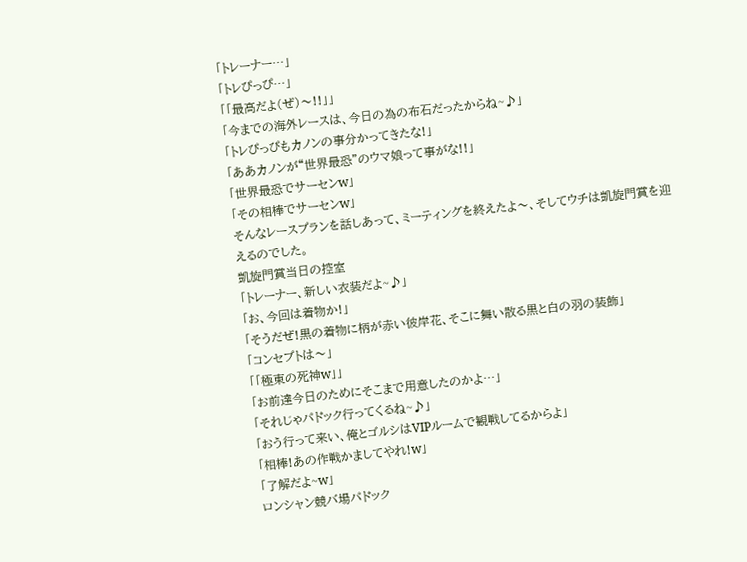「トレーナー…」
「トレぴっぴ…」
「「最高だよ(ぜ)〜!!」」
「今までの海外レースは、今日の為の布石だったからね~♪」
「トレぴっぴもカノンの事分かってきたな!」
「ああカノンが“世界最恐”のウマ娘って事がな!!」
「世界最恐でサーセンw」
「その相棒でサーセンw」
そんなレースプランを話しあって、ミーティングを終えたよ〜、そしてウチは凱旋門賞を迎えるのでした。
凱旋門賞当日の控室
「トレーナー、新しい衣装だよ~♪」
「お、今回は着物か!」
「そうだぜ!黒の着物に柄が赤い彼岸花、そこに舞い散る黒と白の羽の装飾」
「コンセプトは〜」
「「極東の死神w」」
「お前達今日のためにそこまで用意したのかよ…」
「それじゃパドック行ってくるね~♪」
「おう行って来い、俺とゴルシはVIPルームで観戦してるからよ」
「相棒!あの作戦かましてやれ!w」
「了解だよ~w」
ロンシャン競バ場パドック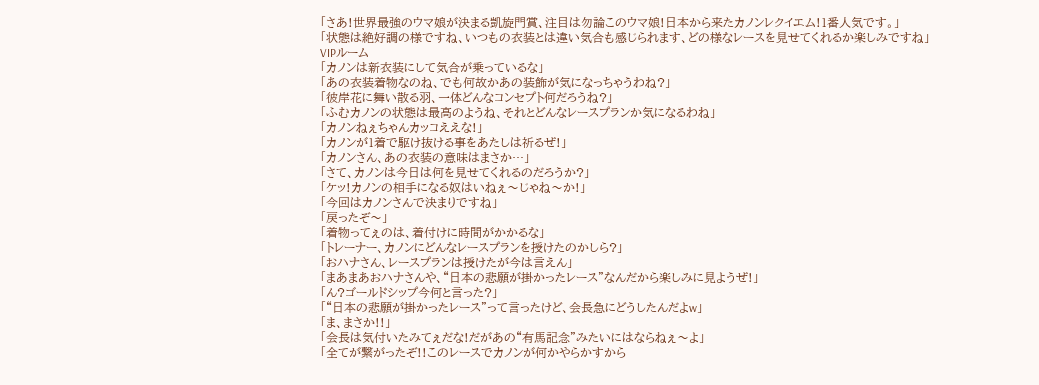「さあ!世界最強のウマ娘が決まる凱旋門賞、注目は勿論このウマ娘!日本から来たカノンレクイエム!1番人気です。」
「状態は絶好調の様ですね、いつもの衣装とは違い気合も感じられます、どの様なレースを見せてくれるか楽しみですね」
VIPルーム
「カノンは新衣装にして気合が乗っているな」
「あの衣装着物なのね、でも何故かあの装飾が気になっちゃうわね?」
「彼岸花に舞い散る羽、一体どんなコンセプト何だろうね?」
「ふむカノンの状態は最高のようね、それとどんなレースプランか気になるわね」
「カノンねぇちゃんカッコええな!」
「カノンが1着で駆け抜ける事をあたしは祈るぜ!」
「カノンさん、あの衣装の意味はまさか…」
「さて、カノンは今日は何を見せてくれるのだろうか?」
「ケッ!カノンの相手になる奴はいねぇ〜じゃね〜か!」
「今回はカノンさんで決まりですね」
「戻ったぞ〜」
「着物ってぇのは、着付けに時間がかかるな」
「トレーナー、カノンにどんなレースプランを授けたのかしら?」
「おハナさん、レースプランは授けたが今は言えん」
「まあまあおハナさんや、“日本の悲願が掛かったレース”なんだから楽しみに見ようぜ!」
「ん?ゴールドシップ今何と言った?」
「“日本の悲願が掛かったレース”って言ったけど、会長急にどうしたんだよw」
「ま、まさか!!」
「会長は気付いたみてぇだな!だがあの“有馬記念”みたいにはならねぇ〜よ」
「全てが繋がったぞ!!このレースでカノンが何かやらかすから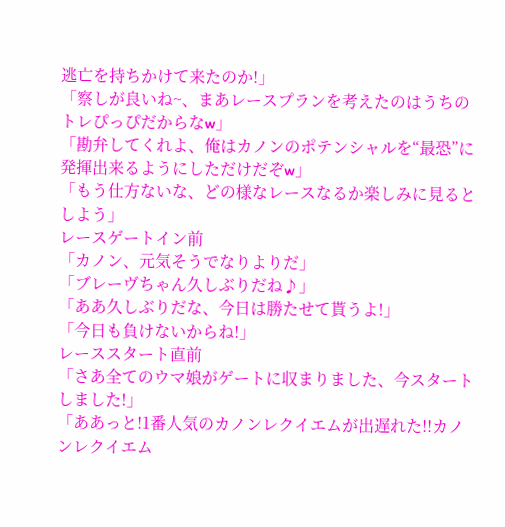逃亡を持ちかけて来たのか!」
「察しが良いね~、まあレースプランを考えたのはうちのトレぴっぴだからなw」
「勘弁してくれよ、俺はカノンのポテンシャルを“最恐”に発揮出来るようにしただけだぞw」
「もう仕方ないな、どの様なレースなるか楽しみに見るとしよう」
レースゲートイン前
「カノン、元気そうでなりよりだ」
「ブレーヴちゃん久しぶりだね♪」
「ああ久しぶりだな、今日は勝たせて貰うよ!」
「今日も負けないからね!」
レーススタート直前
「さあ全てのウマ娘がゲートに収まりました、今スタートしました!」
「ああっと!1番人気のカノンレクイエムが出遅れた!!カノンレクイエム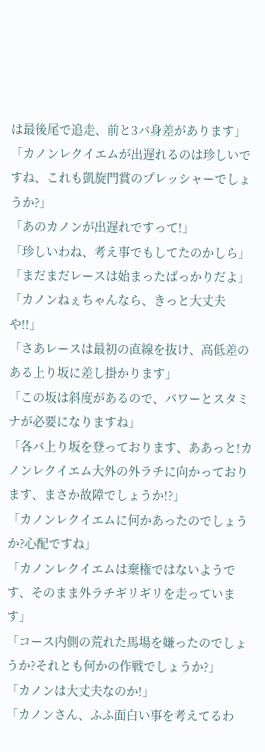は最後尾で追走、前と3バ身差があります」
「カノンレクイエムが出遅れるのは珍しいですね、これも凱旋門賞のプレッシャーでしょうか?」
「あのカノンが出遅れですって!」
「珍しいわね、考え事でもしてたのかしら」
「まだまだレースは始まったばっかりだよ」
「カノンねぇちゃんなら、きっと大丈夫や!!」
「さあレースは最初の直線を抜け、高低差のある上り坂に差し掛かります」
「この坂は斜度があるので、パワーとスタミナが必要になりますね」
「各バ上り坂を登っております、ああっと!カノンレクイエム大外の外ラチに向かっております、まさか故障でしょうか!?」
「カノンレクイエムに何かあったのでしょうか?心配ですね」
「カノンレクイエムは棄権ではないようです、そのまま外ラチギリギリを走っています」
「コース内側の荒れた馬場を嫌ったのでしょうか?それとも何かの作戦でしょうか?」
「カノンは大丈夫なのか!」
「カノンさん、ふふ面白い事を考えてるわ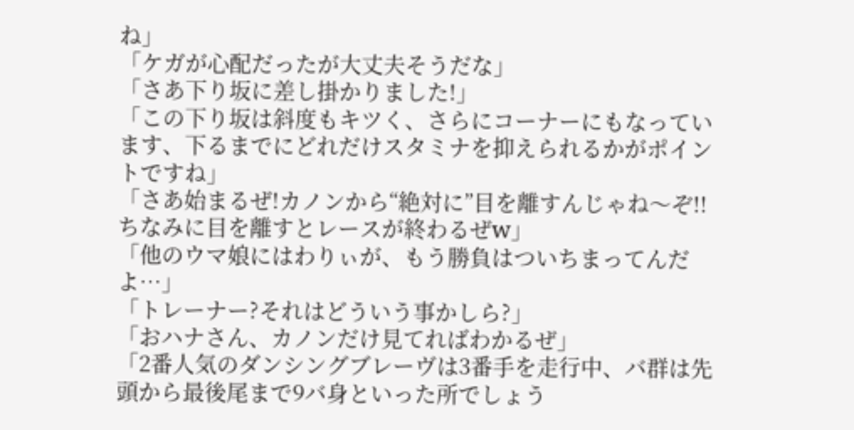ね」
「ケガが心配だったが大丈夫そうだな」
「さあ下り坂に差し掛かりました!」
「この下り坂は斜度もキツく、さらにコーナーにもなっています、下るまでにどれだけスタミナを抑えられるかがポイントですね」
「さあ始まるぜ!カノンから“絶対に”目を離すんじゃね〜ぞ!!ちなみに目を離すとレースが終わるぜw」
「他のウマ娘にはわりぃが、もう勝負はついちまってんだよ…」
「トレーナー?それはどういう事かしら?」
「おハナさん、カノンだけ見てればわかるぜ」
「2番人気のダンシングブレーヴは3番手を走行中、バ群は先頭から最後尾まで9バ身といった所でしょう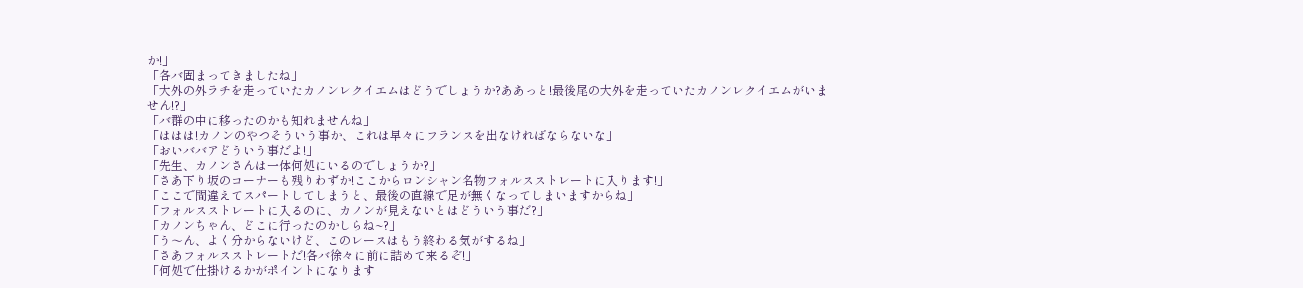か!」
「各バ固まってきましたね」
「大外の外ラチを走っていたカノンレクイエムはどうでしょうか?ああっと!最後尾の大外を走っていたカノンレクイエムがいません!?」
「バ群の中に移ったのかも知れませんね」
「ははは!カノンのやつそういう事か、これは早々にフランスを出なければならないな」
「おいババアどういう事だよ!」
「先生、カノンさんは一体何処にいるのでしょうか?」
「さあ下り坂のコーナーも残りわずか!ここからロンシャン名物フォルスストレートに入ります!」
「ここで間違えてスパートしてしまうと、最後の直線で足が無くなってしまいますからね」
「フォルスストレートに入るのに、カノンが見えないとはどういう事だ?」
「カノンちゃん、どこに行ったのかしらね~?」
「う〜ん、よく分からないけど、このレースはもう終わる気がするね」
「さあフォルスストレートだ!各バ徐々に前に詰めて来るぞ!」
「何処で仕掛けるかがポイントになります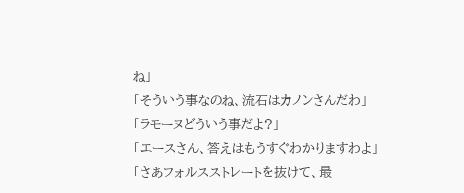ね」
「そういう事なのね、流石はカノンさんだわ」
「ラモーヌどういう事だよ?」
「エースさん、答えはもうすぐわかりますわよ」
「さあフォルスストレートを抜けて、最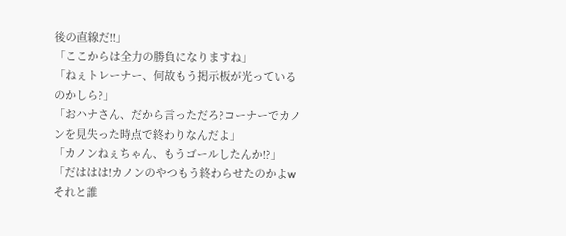後の直線だ!!」
「ここからは全力の勝負になりますね」
「ねぇトレーナー、何故もう掲示板が光っているのかしら?」
「おハナさん、だから言っただろ?コーナーでカノンを見失った時点で終わりなんだよ」
「カノンねぇちゃん、もうゴールしたんか!?」
「だははは!カノンのやつもう終わらせたのかよwそれと誰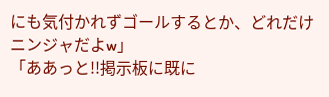にも気付かれずゴールするとか、どれだけニンジャだよw」
「ああっと!!掲示板に既に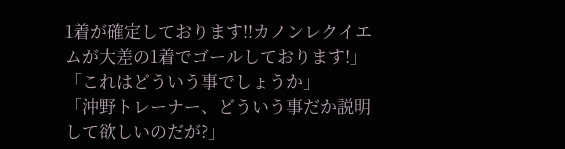1着が確定しております!!カノンレクイエムが大差の1着でゴールしております!」
「これはどういう事でしょうか」
「沖野トレーナー、どういう事だか説明して欲しいのだが?」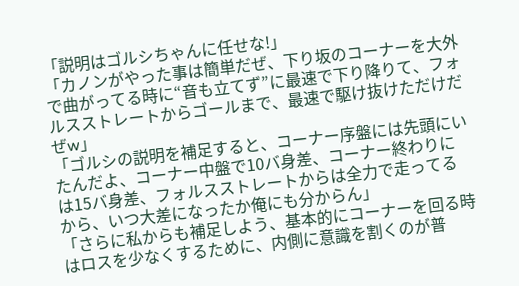「説明はゴルシちゃんに任せな!」
「カノンがやった事は簡単だぜ、下り坂のコーナーを大外で曲がってる時に“音も立てず”に最速で下り降りて、フォルスストレートからゴールまで、最速で駆け抜けただけだぜw」
「ゴルシの説明を補足すると、コーナー序盤には先頭にいたんだよ、コーナー中盤で10バ身差、コーナー終わりには15バ身差、フォルスストレートからは全力で走ってるから、いつ大差になったか俺にも分からん」
「さらに私からも補足しよう、基本的にコーナーを回る時はロスを少なくするために、内側に意識を割くのが普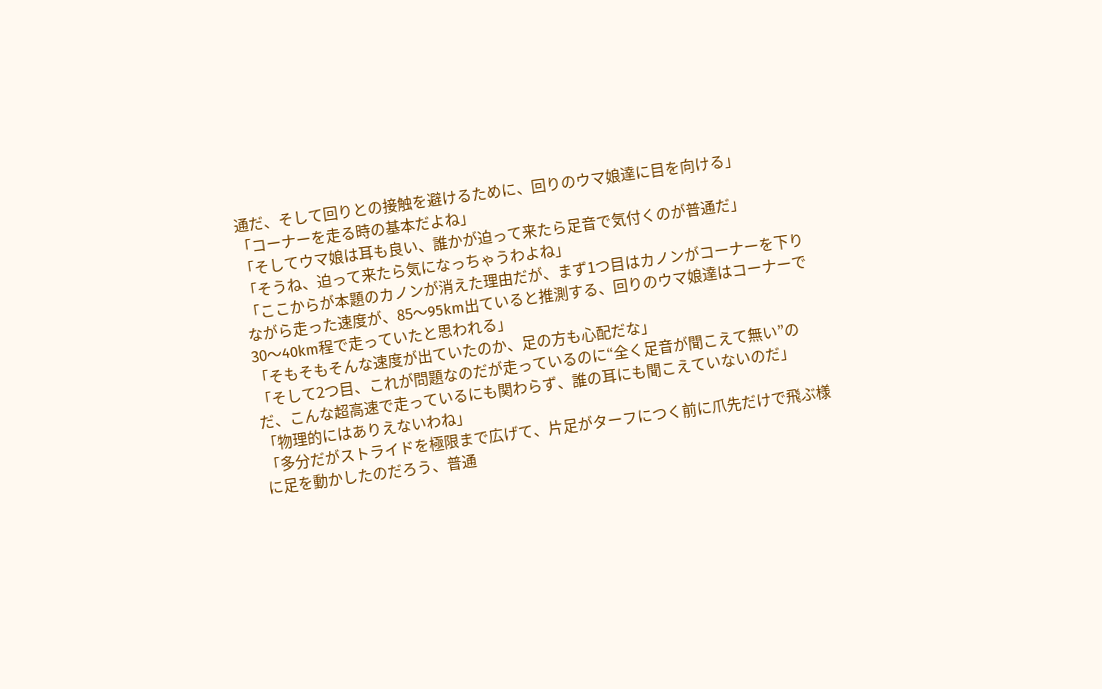通だ、そして回りとの接触を避けるために、回りのウマ娘達に目を向ける」
「コーナーを走る時の基本だよね」
「そしてウマ娘は耳も良い、誰かが迫って来たら足音で気付くのが普通だ」
「そうね、迫って来たら気になっちゃうわよね」
「ここからが本題のカノンが消えた理由だが、まず1つ目はカノンがコーナーを下りながら走った速度が、85〜95km出ていると推測する、回りのウマ娘達はコーナーで30〜40km程で走っていたと思われる」
「そもそもそんな速度が出ていたのか、足の方も心配だな」
「そして2つ目、これが問題なのだが走っているのに“全く足音が聞こえて無い”のだ、こんな超高速で走っているにも関わらず、誰の耳にも聞こえていないのだ」
「物理的にはありえないわね」
「多分だがストライドを極限まで広げて、片足がターフにつく前に爪先だけで飛ぶ様に足を動かしたのだろう、普通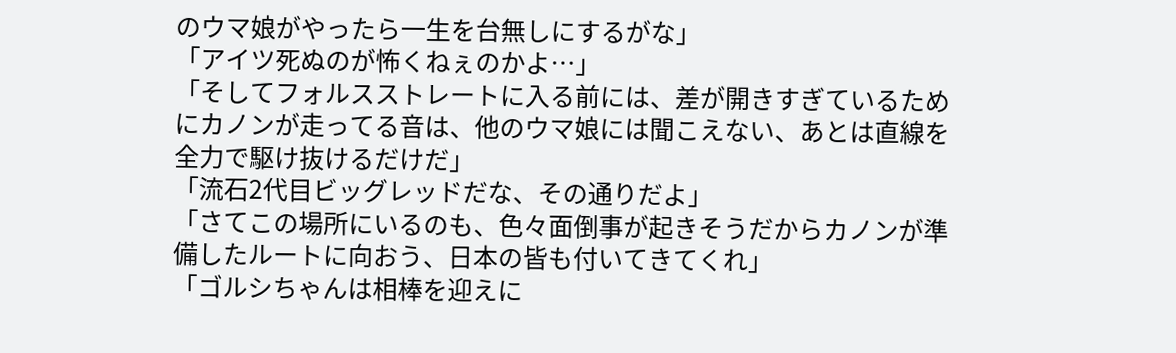のウマ娘がやったら一生を台無しにするがな」
「アイツ死ぬのが怖くねぇのかよ…」
「そしてフォルスストレートに入る前には、差が開きすぎているためにカノンが走ってる音は、他のウマ娘には聞こえない、あとは直線を全力で駆け抜けるだけだ」
「流石2代目ビッグレッドだな、その通りだよ」
「さてこの場所にいるのも、色々面倒事が起きそうだからカノンが準備したルートに向おう、日本の皆も付いてきてくれ」
「ゴルシちゃんは相棒を迎えに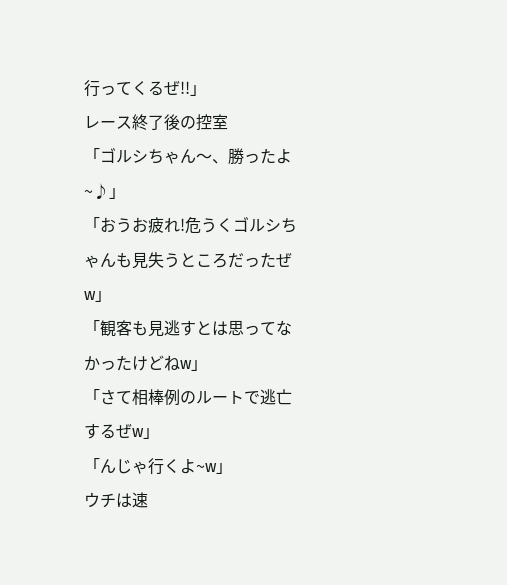行ってくるぜ!!」
レース終了後の控室
「ゴルシちゃん〜、勝ったよ~♪」
「おうお疲れ!危うくゴルシちゃんも見失うところだったぜw」
「観客も見逃すとは思ってなかったけどねw」
「さて相棒例のルートで逃亡するぜw」
「んじゃ行くよ~w」
ウチは速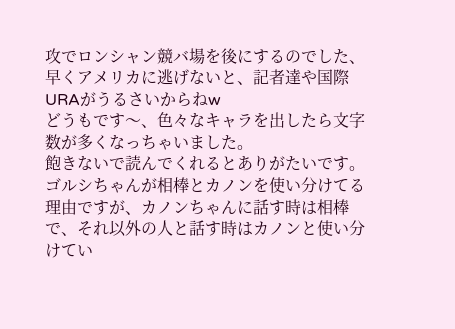攻でロンシャン競バ場を後にするのでした、早くアメリカに逃げないと、記者達や国際URAがうるさいからねw
どうもです〜、色々なキャラを出したら文字数が多くなっちゃいました。
飽きないで読んでくれるとありがたいです。
ゴルシちゃんが相棒とカノンを使い分けてる理由ですが、カノンちゃんに話す時は相棒で、それ以外の人と話す時はカノンと使い分けてい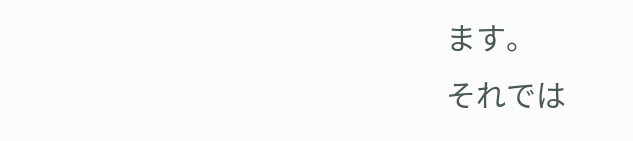ます。
それでは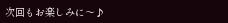次回もお楽しみに〜♪